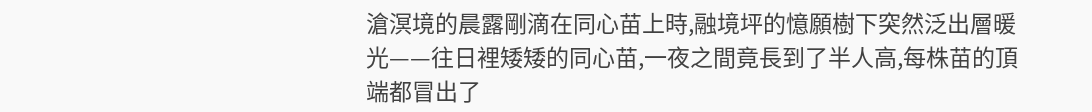滄溟境的晨露剛滴在同心苗上時,融境坪的憶願樹下突然泛出層暖光——往日裡矮矮的同心苗,一夜之間竟長到了半人高,每株苗的頂端都冒出了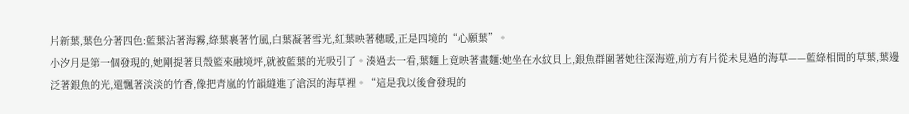片新葉,葉色分著四色:藍葉沾著海霧,綠葉裹著竹風,白葉凝著雪光,紅葉映著穗暖,正是四境的“心願葉”。
小汐月是第一個發現的,她剛提著貝殼籃來融境坪,就被藍葉的光吸引了。湊過去一看,葉麵上竟映著畫麵:她坐在水紋貝上,銀魚群圍著她往深海遊,前方有片從未見過的海草——藍綠相間的草葉,葉邊泛著銀魚的光,還飄著淡淡的竹香,像把青嵐的竹韻縫進了滄溟的海草裡。“這是我以後會發現的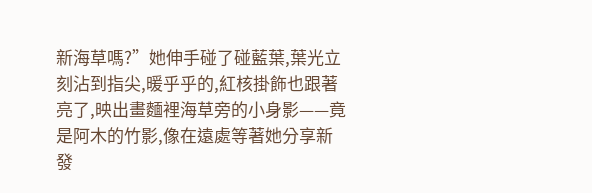新海草嗎?”她伸手碰了碰藍葉,葉光立刻沾到指尖,暖乎乎的,紅核掛飾也跟著亮了,映出畫麵裡海草旁的小身影——竟是阿木的竹影,像在遠處等著她分享新發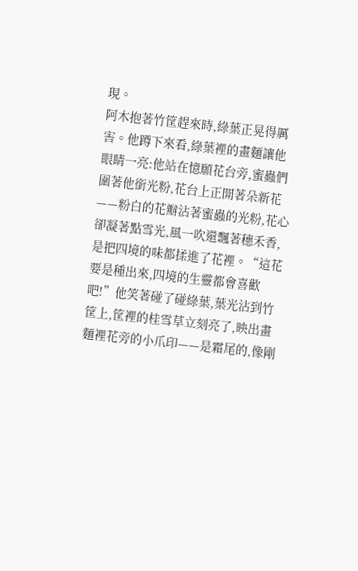現。
阿木抱著竹筐趕來時,綠葉正晃得厲害。他蹲下來看,綠葉裡的畫麵讓他眼睛一亮:他站在憶願花台旁,蜜蟲們圍著他銜光粉,花台上正開著朵新花——粉白的花瓣沾著蜜蟲的光粉,花心卻凝著點雪光,風一吹還飄著穗禾香,是把四境的味都揉進了花裡。“這花要是種出來,四境的生靈都會喜歡吧!”他笑著碰了碰綠葉,葉光沾到竹筐上,筐裡的桂雪草立刻亮了,映出畫麵裡花旁的小爪印——是霜尾的,像剛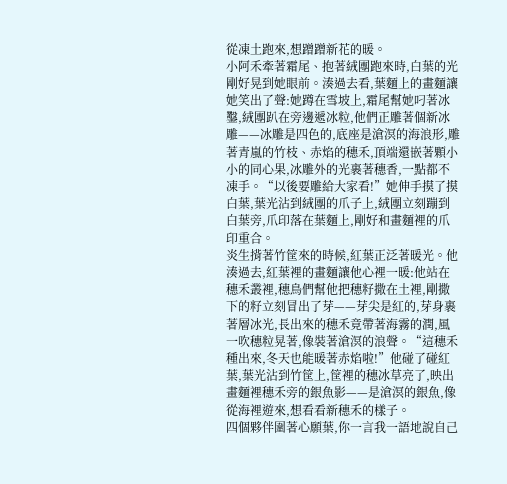從凍土跑來,想蹭蹭新花的暖。
小阿禾牽著霜尾、抱著絨團跑來時,白葉的光剛好晃到她眼前。湊過去看,葉麵上的畫麵讓她笑出了聲:她蹲在雪坡上,霜尾幫她叼著冰鑿,絨團趴在旁邊遞冰粒,他們正雕著個新冰雕——冰雕是四色的,底座是滄溟的海浪形,雕著青嵐的竹枝、赤焰的穗禾,頂端還嵌著顆小小的同心果,冰雕外的光裹著穗香,一點都不凍手。“以後要雕給大家看!”她伸手摸了摸白葉,葉光沾到絨團的爪子上,絨團立刻蹦到白葉旁,爪印落在葉麵上,剛好和畫麵裡的爪印重合。
炎生揹著竹筐來的時候,紅葉正泛著暖光。他湊過去,紅葉裡的畫麵讓他心裡一暖:他站在穗禾叢裡,穗鳥們幫他把穗籽撒在土裡,剛撒下的籽立刻冒出了芽——芽尖是紅的,芽身裹著層冰光,長出來的穗禾竟帶著海霧的潤,風一吹穗粒晃著,像裝著滄溟的浪聲。“這穗禾種出來,冬天也能暖著赤焰啦!”他碰了碰紅葉,葉光沾到竹筐上,筐裡的穗冰草亮了,映出畫麵裡穗禾旁的銀魚影——是滄溟的銀魚,像從海裡遊來,想看看新穗禾的樣子。
四個夥伴圍著心願葉,你一言我一語地說自己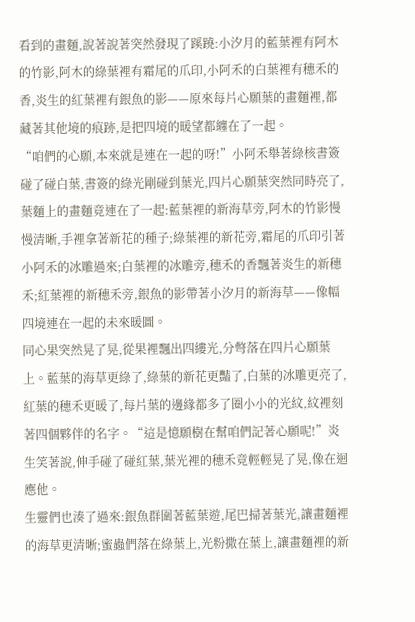看到的畫麵,說著說著突然發現了蹊蹺:小汐月的藍葉裡有阿木的竹影,阿木的綠葉裡有霜尾的爪印,小阿禾的白葉裡有穗禾的香,炎生的紅葉裡有銀魚的影——原來每片心願葉的畫麵裡,都藏著其他境的痕跡,是把四境的暖望都纏在了一起。
“咱們的心願,本來就是連在一起的呀!”小阿禾舉著綠核書簽碰了碰白葉,書簽的綠光剛碰到葉光,四片心願葉突然同時亮了,葉麵上的畫麵竟連在了一起:藍葉裡的新海草旁,阿木的竹影慢慢清晰,手裡拿著新花的種子;綠葉裡的新花旁,霜尾的爪印引著小阿禾的冰雕過來;白葉裡的冰雕旁,穗禾的香飄著炎生的新穗禾;紅葉裡的新穗禾旁,銀魚的影帶著小汐月的新海草——像幅四境連在一起的未來暖圖。
同心果突然晃了晃,從果裡飄出四縷光,分彆落在四片心願葉上。藍葉的海草更綠了,綠葉的新花更豔了,白葉的冰雕更亮了,紅葉的穗禾更暖了,每片葉的邊緣都多了圈小小的光紋,紋裡刻著四個夥伴的名字。“這是憶願樹在幫咱們記著心願呢!”炎生笑著說,伸手碰了碰紅葉,葉光裡的穗禾竟輕輕晃了晃,像在迴應他。
生靈們也湊了過來:銀魚群圍著藍葉遊,尾巴掃著葉光,讓畫麵裡的海草更清晰;蜜蟲們落在綠葉上,光粉撒在葉上,讓畫麵裡的新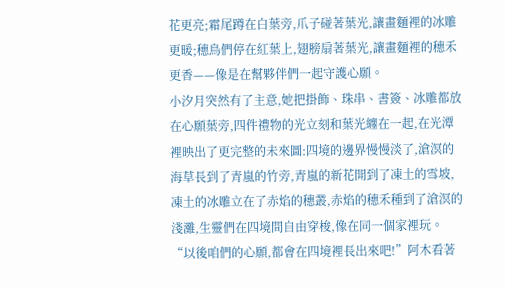花更亮;霜尾蹲在白葉旁,爪子碰著葉光,讓畫麵裡的冰雕更暖;穗鳥們停在紅葉上,翅膀扇著葉光,讓畫麵裡的穗禾更香——像是在幫夥伴們一起守護心願。
小汐月突然有了主意,她把掛飾、珠串、書簽、冰雕都放在心願葉旁,四件禮物的光立刻和葉光纏在一起,在光潭裡映出了更完整的未來圖:四境的邊界慢慢淡了,滄溟的海草長到了青嵐的竹旁,青嵐的新花開到了凍土的雪坡,凍土的冰雕立在了赤焰的穗叢,赤焰的穗禾種到了滄溟的淺灘,生靈們在四境間自由穿梭,像在同一個家裡玩。
“以後咱們的心願,都會在四境裡長出來吧!”阿木看著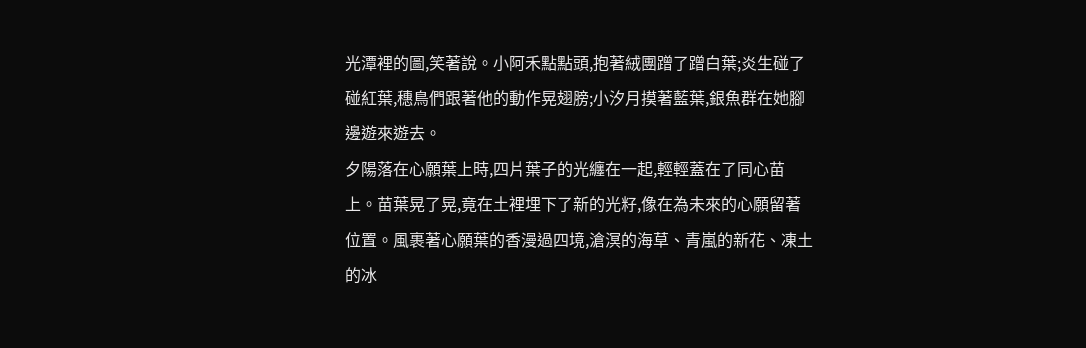光潭裡的圖,笑著說。小阿禾點點頭,抱著絨團蹭了蹭白葉;炎生碰了碰紅葉,穗鳥們跟著他的動作晃翅膀;小汐月摸著藍葉,銀魚群在她腳邊遊來遊去。
夕陽落在心願葉上時,四片葉子的光纏在一起,輕輕蓋在了同心苗上。苗葉晃了晃,竟在土裡埋下了新的光籽,像在為未來的心願留著位置。風裹著心願葉的香漫過四境,滄溟的海草、青嵐的新花、凍土的冰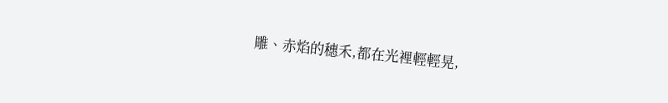雕、赤焰的穗禾,都在光裡輕輕晃,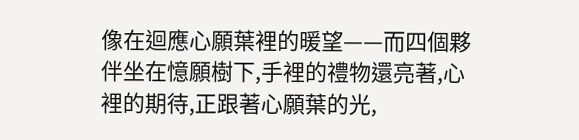像在迴應心願葉裡的暖望——而四個夥伴坐在憶願樹下,手裡的禮物還亮著,心裡的期待,正跟著心願葉的光,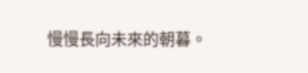慢慢長向未來的朝暮。